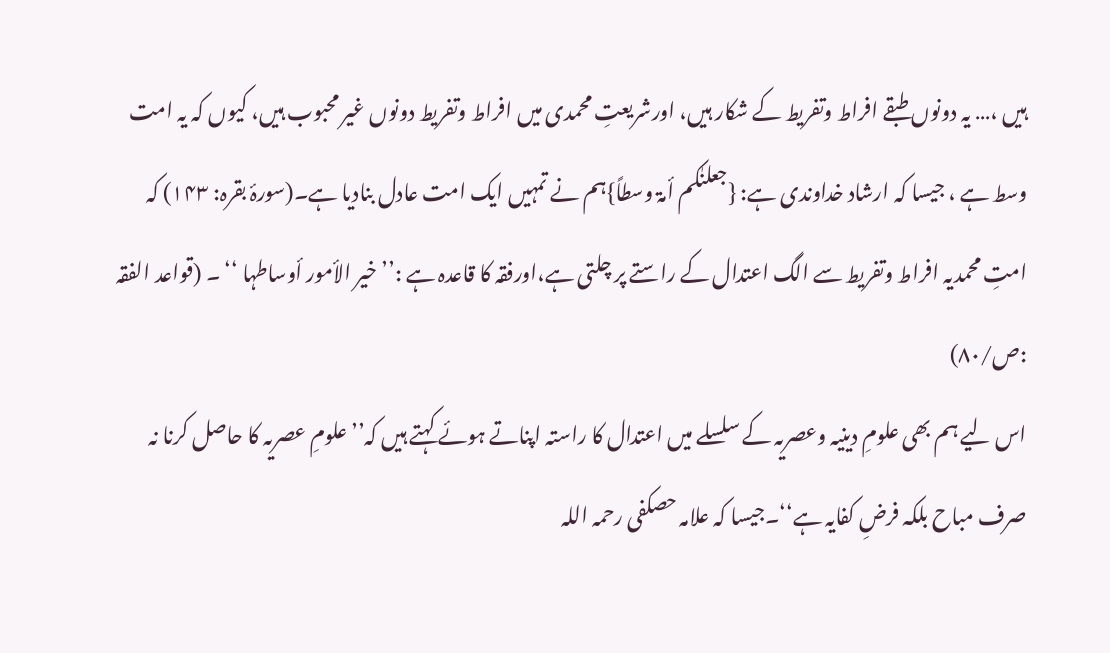ہیں ،… یہ دونوں طبقے افراط وتفریط کے شکار ہیں، اورشریعتِ محمدی میں افراط وتفریط دونوں غیر محبوب ہیں، کیوں کہ یہ امت وسط ہے ، جیسا کہ ارشاد خداوندی ہے: {جعلنٰکم أمۃ وسطاً}ہم نے تمہیں ایک امت عادل بنادیا ہے۔(سورۂ بقرہ: ۱۴۳) کہ امتِ محمدیہ افراط وتفریط سے الگ اعتدال کے راستے پر چلتی ہے،اورفقہ کا قاعدہ ہے :’’ خیر الأمور أوساطہا ‘‘ ۔ (قواعد الفقہ :ص/۸۰)
اس لیے ہم بھی علومِ دینیہ وعصریہ کے سلسلے میں اعتدال کا راستہ اپناتے ہوئے کہتے ہیں کہ’’ علومِ عصریہ کا حاصل کرنا نہ صرف مباح بلکہ فرضِ کفایہ ہے‘‘۔جیسا کہ علامہ حصکفی رحمہ اللہ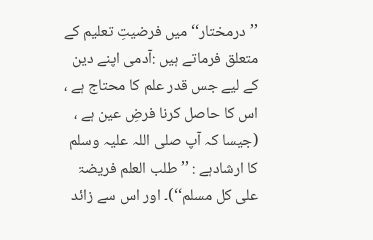’’درمختار‘‘ میں فرضیتِ تعلیم کے متعلق فرماتے ہیں :آدمی اپنے دین کے لیے جس قدر علم کا محتاج ہے ، اس کا حاصل کرنا فرضِ عین ہے ، (جیسا کہ آپ صلی اللہ علیہ وسلم کا ارشادہے : ’’ طلب العلم فریضۃ علی کل مسلم‘‘)۔ اور اس سے زائد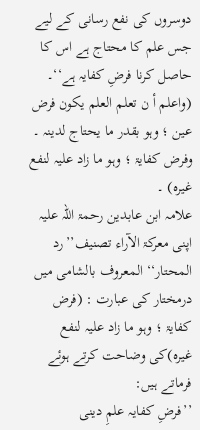دوسروں کی نفع رسانی کے لیے جس علم کا محتاج ہے اس کا حاصل کرنا فرضِ کفایہ ہے‘‘۔ (واعلم أ ن تعلم العلم یکون فرض عین ؛ وہو بقدر ما یحتاج لدینہ ۔ وفرض کفایۃ ؛ وہو ما زاد علیہ لنفع غیرہ) ۔
علامہ ابن عابدین رحمۃ اللہ علیہ اپنی معرکۃ الآراء تصنیف’’رد المحتار‘‘ المعروف بالشامی میں درمختار کی عبارت : (فرض کفایۃ ؛ وہو ما زاد علیہ لنفع غیرہ)کی وضاحت کرتے ہوئے فرماتے ہیں:
’’فرضِ کفایہ علمِ دینی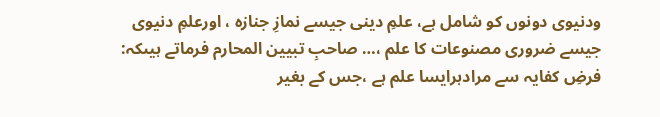ودنیوی دونوں کو شامل ہے، علمِ دینی جیسے نمازِ جنازہ ، اورعلمِ دنیوی جیسے ضروری مصنوعات کا علم ،… صاحبِ تبیین المحارم فرماتے ہیںکہ: فرضِ کفایہ سے مرادہرایسا علم ہے ،جس کے بغیر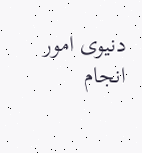دنیوی امور انجام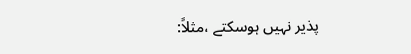پذیر نہیں ہوسکتے ،مثلاً: